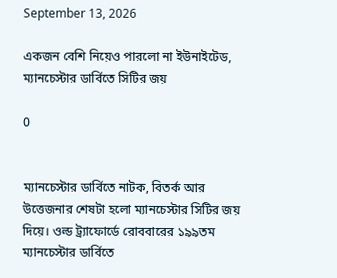September 13, 2026

একজন বেশি নিয়েও পারলো না ইউনাইটেড, ম্যানচেস্টার ডার্বিতে সিটির জয়

0


ম্যানচেস্টার ডার্বিতে নাটক, বিতর্ক আর উত্তেজনার শেষটা হলো ম্যানচেস্টার সিটির জয় দিয়ে। ওল্ড ট্র্যাফোর্ডে রোববারের ১৯৯তম ম্যানচেস্টার ডার্বিতে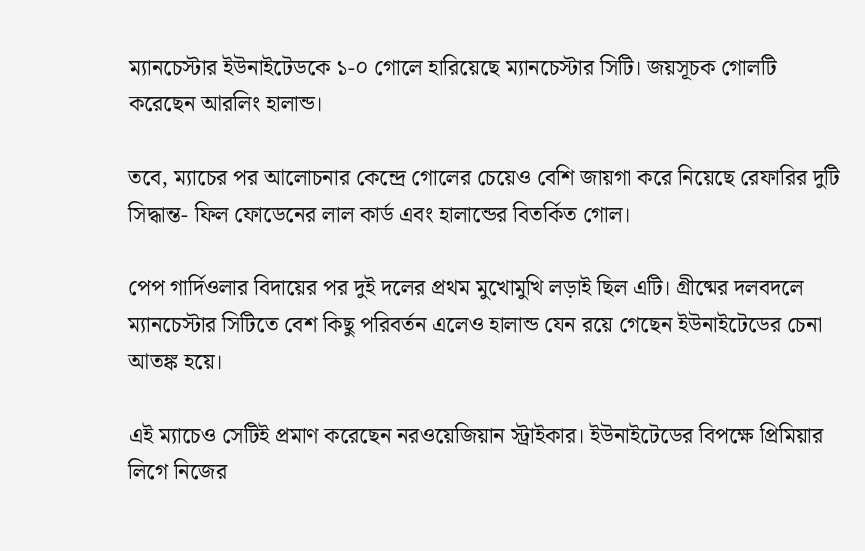ম্যানচেস্টার ইউনাইটেডকে ১-০ গোলে হারিয়েছে ম্যানচেস্টার সিটি। জয়সূচক গোলটি করেছেন আরলিং হালান্ড।

তবে, ম্যাচের পর আলোচনার কেন্দ্রে গোলের চেয়েও বেশি জায়গা করে নিয়েছে রেফারির দুটি সিদ্ধান্ত- ফিল ফোডেনের লাল কার্ড এবং হালান্ডের বিতর্কিত গোল।

পেপ গার্দিওলার বিদায়ের পর দুই দলের প্রথম মুখোমুখি লড়াই ছিল এটি। গ্রীষ্মের দলবদলে ম্যানচেস্টার সিটিতে বেশ কিছু পরিবর্তন এলেও হালান্ড যেন রয়ে গেছেন ইউনাইটেডের চেনা আতঙ্ক হয়ে।

এই ম্যাচেও সেটিই প্রমাণ করেছেন নরওয়েজিয়ান স্ট্রাইকার। ইউনাইটেডের বিপক্ষে প্রিমিয়ার লিগে নিজের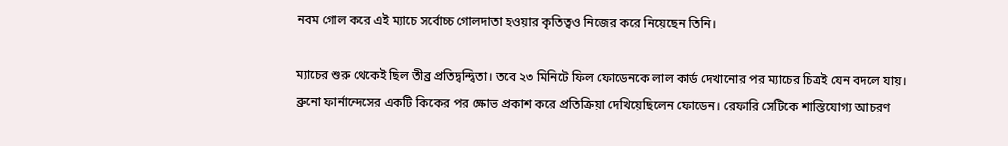নবম গোল করে এই ম্যাচে সর্বোচ্চ গোলদাতা হওয়ার কৃতিত্বও নিজের করে নিয়েছেন তিনি।

ম্যাচের শুরু থেকেই ছিল তীব্র প্রতিদ্বন্দ্বিতা। তবে ২৩ মিনিটে ফিল ফোডেনকে লাল কার্ড দেখানোর পর ম্যাচের চিত্রই যেন বদলে যায়। ব্রুনো ফার্নান্দেসের একটি কিকের পর ক্ষোভ প্রকাশ করে প্রতিক্রিয়া দেখিয়েছিলেন ফোডেন। রেফারি সেটিকে শাস্তিযোগ্য আচরণ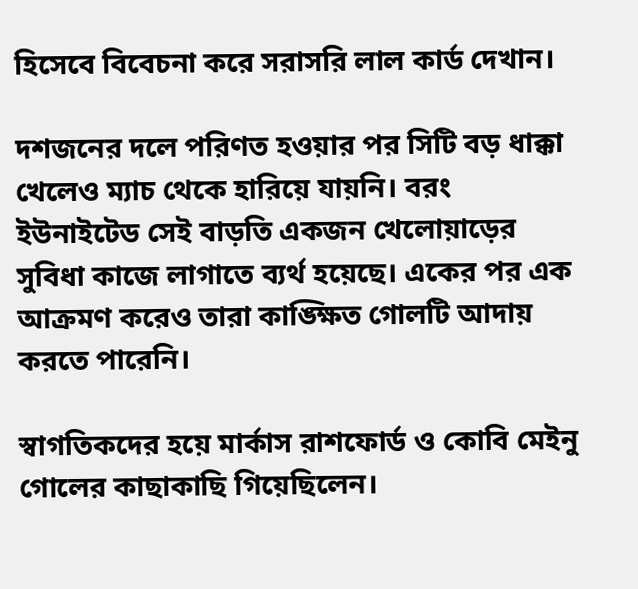হিসেবে বিবেচনা করে সরাসরি লাল কার্ড দেখান।

দশজনের দলে পরিণত হওয়ার পর সিটি বড় ধাক্কা খেলেও ম্যাচ থেকে হারিয়ে যায়নি। বরং ইউনাইটেড সেই বাড়তি একজন খেলোয়াড়ের সুবিধা কাজে লাগাতে ব্যর্থ হয়েছে। একের পর এক আক্রমণ করেও তারা কাঙ্ক্ষিত গোলটি আদায় করতে পারেনি।

স্বাগতিকদের হয়ে মার্কাস রাশফোর্ড ও কোবি মেইনু গোলের কাছাকাছি গিয়েছিলেন।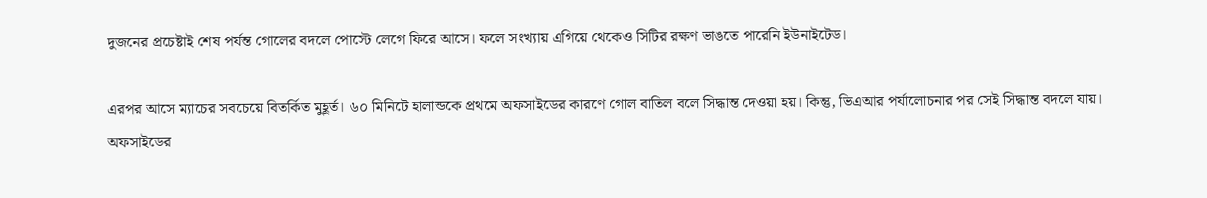দুজনের প্রচেষ্টাই শেষ পর্যন্ত গোলের বদলে পোস্টে লেগে ফিরে আসে। ফলে সংখ্যায় এগিয়ে থেকেও সিটির রক্ষণ ভাঙতে পারেনি ইউনাইটেড।

এরপর আসে ম্যাচের সবচেয়ে বিতর্কিত মুহূর্ত। ৬০ মিনিটে হালান্ডকে প্রথমে অফসাইডের কারণে গোল বাতিল বলে সিদ্ধান্ত দেওয়া হয়। কিন্তু, ভিএআর পর্যালোচনার পর সেই সিদ্ধান্ত বদলে যায়। অফসাইডের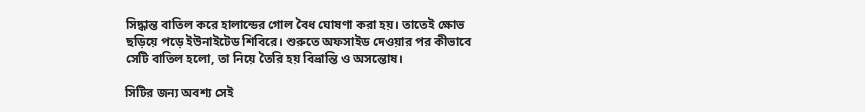সিদ্ধান্ত বাতিল করে হালান্ডের গোল বৈধ ঘোষণা করা হয়। তাতেই ক্ষোভ ছড়িয়ে পড়ে ইউনাইটেড শিবিরে। শুরুতে অফসাইড দেওয়ার পর কীভাবে সেটি বাতিল হলো, তা নিয়ে তৈরি হয় বিভ্রান্তি ও অসন্তোষ।

সিটির জন্য অবশ্য সেই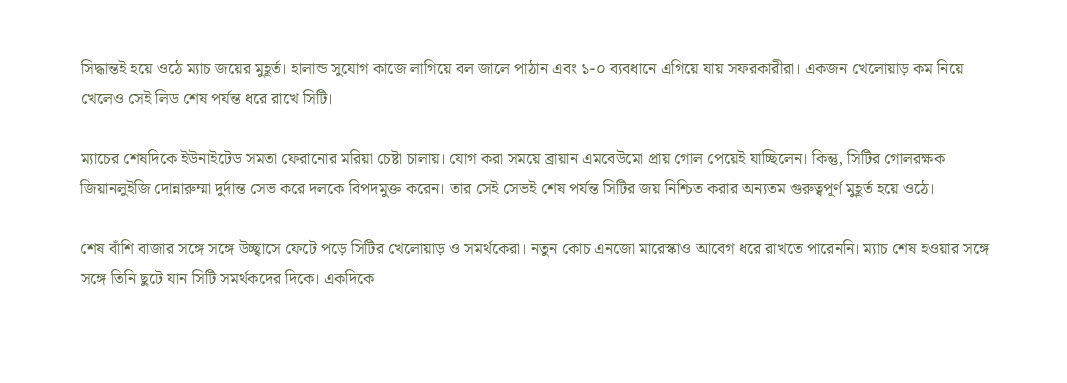সিদ্ধান্তই হয়ে ওঠে ম্যাচ জয়ের মুহূর্ত। হালান্ড সুযোগ কাজে লাগিয়ে বল জালে পাঠান এবং ১-০ ব্যবধানে এগিয়ে যায় সফরকারীরা। একজন খেলোয়াড় কম নিয়ে খেলেও সেই লিড শেষ পর্যন্ত ধরে রাখে সিটি।

ম্যাচের শেষদিকে ইউনাইটেড সমতা ফেরানোর মরিয়া চেষ্টা চালায়। যোগ করা সময়ে ব্রায়ান এমবেউমো প্রায় গোল পেয়েই যাচ্ছিলেন। কিন্তু, সিটির গোলরক্ষক জিয়ানলুইজি দোন্নারুম্মা দুর্দান্ত সেভ করে দলকে বিপদমুক্ত করেন। তার সেই সেভই শেষ পর্যন্ত সিটির জয় নিশ্চিত করার অন্যতম গুরুত্বপূর্ণ মুহূর্ত হয়ে ওঠে।

শেষ বাঁশি বাজার সঙ্গে সঙ্গে উচ্ছ্বাসে ফেটে পড়ে সিটির খেলোয়াড় ও সমর্থকেরা। নতুন কোচ এনজো মারেস্কাও আবেগ ধরে রাখতে পারেননি। ম্যাচ শেষ হওয়ার সঙ্গে সঙ্গে তিনি ছুটে যান সিটি সমর্থকদের দিকে। একদিকে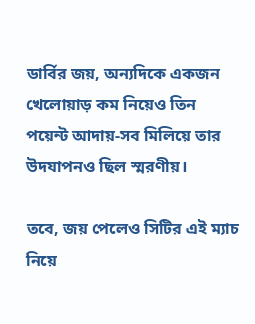ডার্বির জয়, অন্যদিকে একজন খেলোয়াড় কম নিয়েও তিন পয়েন্ট আদায়-সব মিলিয়ে তার উদযাপনও ছিল স্মরণীয়।

তবে, জয় পেলেও সিটির এই ম্যাচ নিয়ে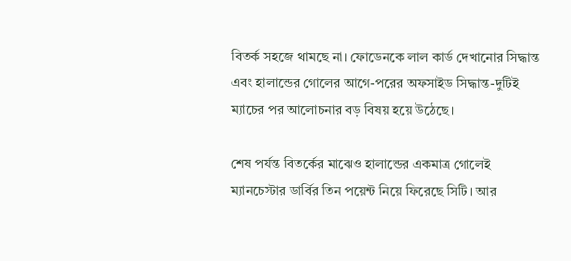বিতর্ক সহজে থামছে না। ফোডেনকে লাল কার্ড দেখানোর সিদ্ধান্ত এবং হালান্ডের গোলের আগে-পরের অফসাইড সিদ্ধান্ত-দুটিই ম্যাচের পর আলোচনার বড় বিষয় হয়ে উঠেছে।

শেষ পর্যন্ত বিতর্কের মাঝেও হালান্ডের একমাত্র গোলেই ম্যানচেস্টার ডার্বির তিন পয়েন্ট নিয়ে ফিরেছে সিটি। আর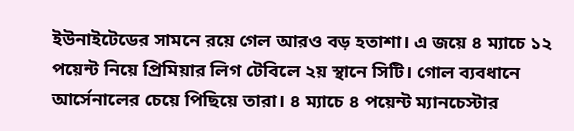ইউনাইটেডের সামনে রয়ে গেল আরও বড় হতাশা। এ জয়ে ৪ ম্যাচে ১২ পয়েন্ট নিয়ে প্রিমিয়ার লিগ টেবিলে ২য় স্থানে সিটি। গোল ব্যবধানে আর্সেনালের চেয়ে পিছিয়ে তারা। ৪ ম্যাচে ৪ পয়েন্ট ম্যানচেস্টার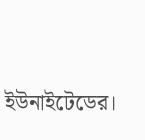ইউনাইটেডের।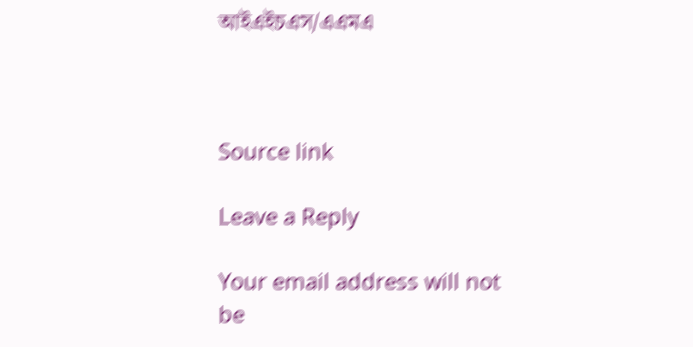আইএইচএস/এএমএ



Source link

Leave a Reply

Your email address will not be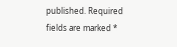published. Required fields are marked *